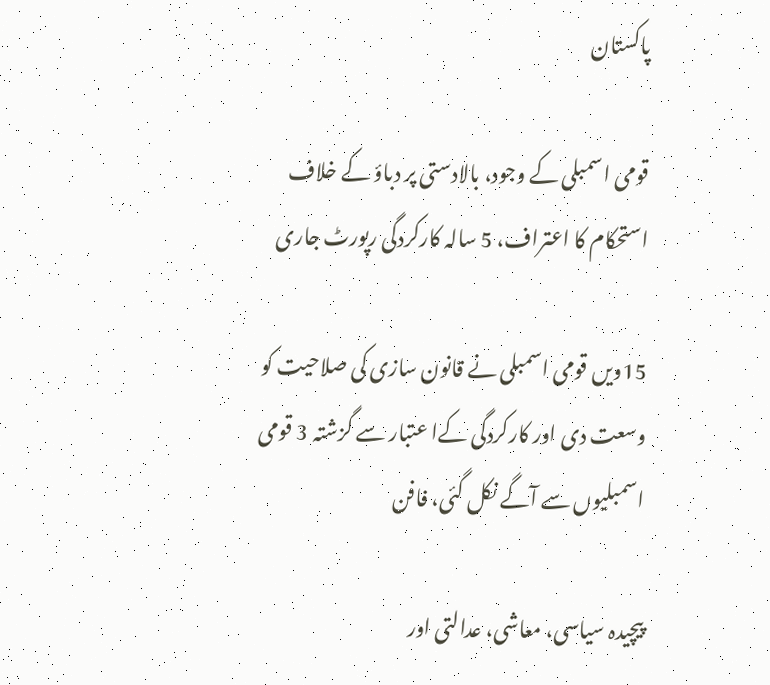پاکستان

قومی اسمبلی کے وجود، بالادستی پر دباؤ کے خلاف استحکام کا اعتراف، 5 سالہ کارکردگی رپورٹ جاری

15ویں قومی اسمبلی نے قانون سازی کی صلاحیت کو وسعت دی اور کارکردگی کےا عتبار سے گزشتہ 3 قومی اسمبلیوں سے آگے نکل گئی، فافن

پیچیدہ سیاسی، معاشی، عدالتی اور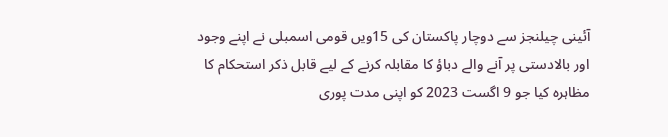آئینی چیلنجز سے دوچار پاکستان کی 15ویں قومی اسمبلی نے اپنے وجود اور بالادستی پر آنے والے دباؤ کا مقابلہ کرنے کے لیے قابل ذکر استحکام کا مظاہرہ کیا جو 9 اگست 2023 کو اپنی مدت پوری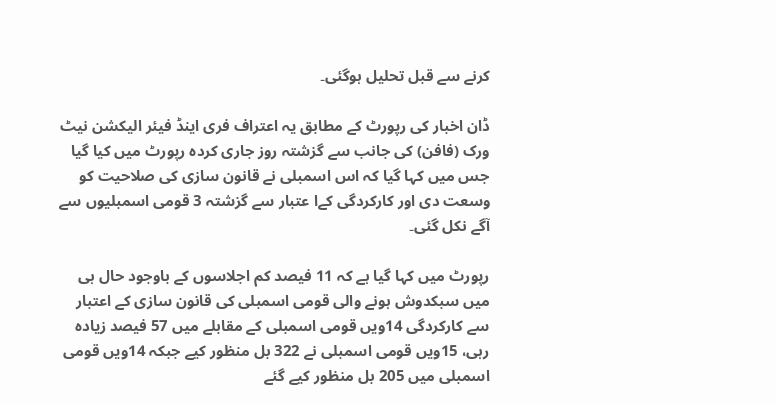کرنے سے قبل تحلیل ہوگئی۔

ڈان اخبار کی رپورٹ کے مطابق یہ اعتراف فری اینڈ فیئر الیکشن نیٹ ورک (فافن) کی جانب سے گزشتہ روز جاری کردہ رپورٹ میں کیا گیا جس میں کہا گیا کہ اس اسمبلی نے قانون سازی کی صلاحیت کو وسعت دی اور کارکردگی کےا عتبار سے گزشتہ 3 قومی اسمبلیوں سے آگے نکل گئی۔

رپورٹ میں کہا گیا ہے کہ 11 فیصد کم اجلاسوں کے باوجود حال ہی میں سبکدوش ہونے والی قومی اسمبلی کی قانون سازی کے اعتبار سے کارکردگی 14ویں قومی اسمبلی کے مقابلے میں 57 فیصد زیادہ رہی، 15ویں قومی اسمبلی نے 322 بل منظور کیے جبکہ 14ویں قومی اسمبلی میں 205 بل منظور کیے گئے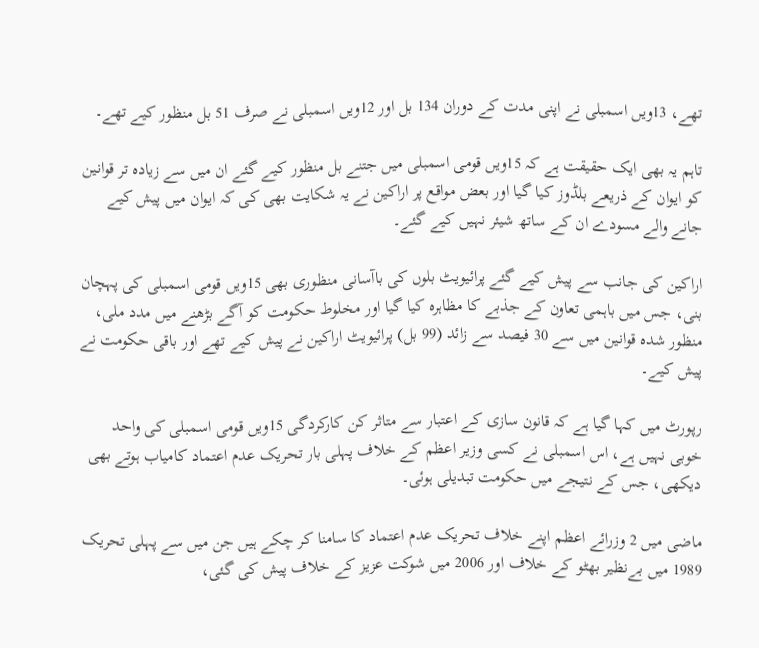تھے، 13ویں اسمبلی نے اپنی مدت کے دوران 134 بل اور 12ویں اسمبلی نے صرف 51 بل منظور کیے تھے۔

تاہم یہ بھی ایک حقیقت ہے کہ 15ویں قومی اسمبلی میں جتنے بل منظور کیے گئے ان میں سے زیادہ تر قوانین کو ایوان کے ذریعے بلڈوز کیا گیا اور بعض مواقع پر اراکین نے یہ شکایت بھی کی کہ ایوان میں پیش کیے جانے والے مسودے ان کے ساتھ شیئر نہیں کیے گئے۔

اراکین کی جانب سے پیش کیے گئے پرائیویٹ بلوں کی باآسانی منظوری بھی 15ویں قومی اسمبلی کی پہچان بنی، جس میں باہمی تعاون کے جذبے کا مظاہرہ کیا گیا اور مخلوط حکومت کو آگے بڑھنے میں مدد ملی، منظور شدہ قوانین میں سے 30 فیصد سے زائد (99 بل) پرائیویٹ اراکین نے پیش کیے تھے اور باقی حکومت نے پیش کیے۔

رپورٹ میں کہا گیا ہے کہ قانون سازی کے اعتبار سے متاثر کن کارکردگی 15ویں قومی اسمبلی کی واحد خوبی نہیں ہے، اس اسمبلی نے کسی وزیر اعظم کے خلاف پہلی بار تحریک عدم اعتماد کامیاب ہوتے بھی دیکھی، جس کے نتیجے میں حکومت تبدیلی ہوئی۔

ماضی میں 2 وزرائے اعظم اپنے خلاف تحریک عدم اعتماد کا سامنا کر چکے ہیں جن میں سے پہلی تحریک 1989 میں بےنظیر بھٹو کے خلاف اور 2006 میں شوکت عزیز کے خلاف پیش کی گئی،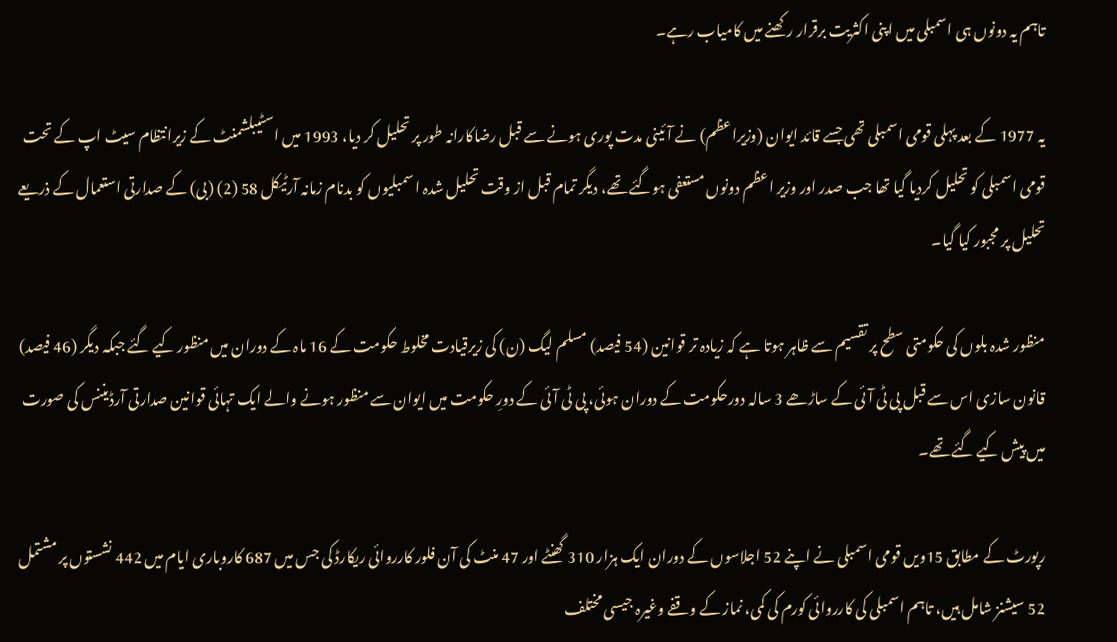تاہم یہ دونوں ہی اسمبلی میں اپنی اکثریت برقرار رکھنے میں کامیاب رہے۔

یہ 1977 کے بعد پہلی قومی اسمبلی تھی جسے قائد ایوان (وزیراعظم) نے آئینی مدت پوری ہونے سے قبل رضاکارانہ طور پر تحلیل کر دیا، 1993 میں اسٹیبلشمنٹ کے زیرانتظام سیٹ اپ کے تحت قومی اسمبلی کو تحلیل کردیا گیا تھا جب صدر اور وزیر اعظم دونوں مستعفی ہوگئے تھے، دیگر تمام قبل از وقت تحلیل شدہ اسمبلیوں کو بدنام زمانہ آرٹیکل 58 (2) (بی) کے صدارتی استعمال کے ذریعے تحلیل پر مجبور کیا گیا۔

منظور شدہ بلوں کی حکومتی سطح پر تقسیم سے ظاہر ہوتا ہے کہ زیادہ تر قوانین (54 فیصد) مسلم لیگ (ن) کی زیرقیادت مخلوط حکومت کے 16 ماہ کے دوران میں منظور کیے گئے جبکہ دیگر (46 فیصد) قانون سازی اس سے قبل پی ٹی آئی کے ساڑھے 3 سالہ دورحکومت کے دوران ہوئی، پی ٹی آئی کے دورِ حکومت میں ایوان سے منظور ہونے والے ایک تہائی قوانین صدارتی آرڈیننس کی صورت میں پیش کیے گئے تھے۔

رپورٹ کے مطابق 15ویں قومی اسمبلی نے اپنے 52 اجلاسوں کے دوران ایک ہزار 310 گھنٹے اور 47 منٹ کی آن فلور کارروائی ریکارڈ کی جس میں 687 کاروباری ایام میں 442 نشستوں پر مشتمل 52 سیشنز شامل ہیں، تاہم اسمبلی کی کارروائی کورم کی کمی، نماز کے وقفے وغیرہ جیسی مختلف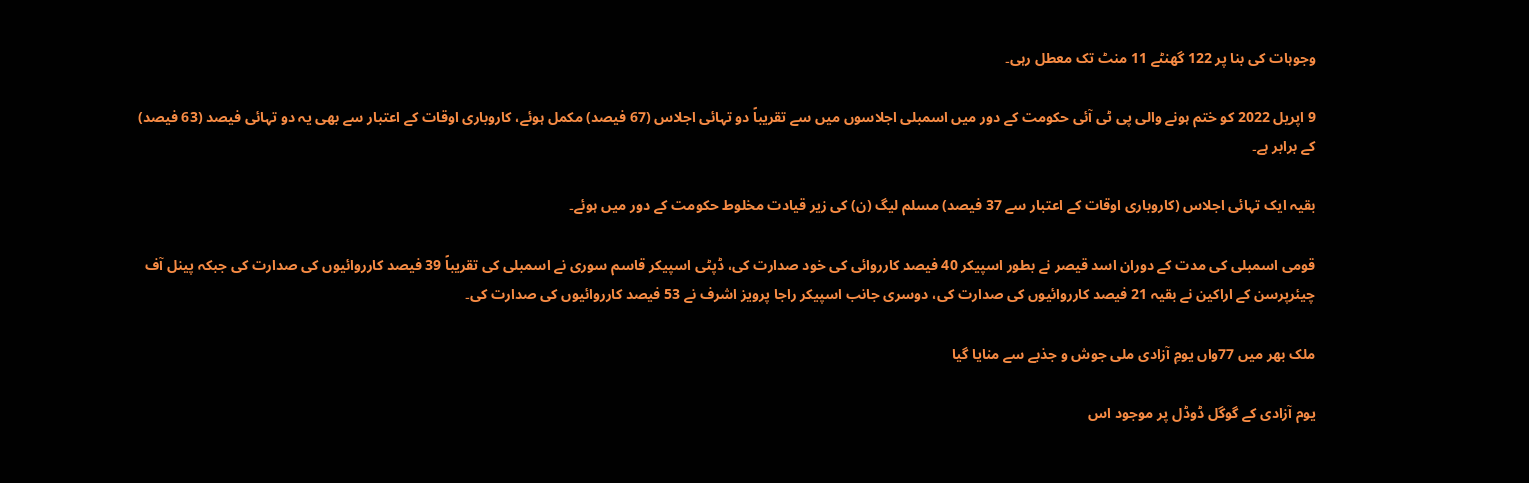وجوہات کی بنا پر 122 گھنٹے 11 منٹ تک معطل رہی۔

9 اپریل 2022 کو ختم ہونے والی پی ٹی آئی حکومت کے دور میں اسمبلی اجلاسوں میں سے تقریباً دو تہائی اجلاس (67 فیصد) مکمل ہوئے، کاروباری اوقات کے اعتبار سے بھی یہ دو تہائی فیصد (63 فیصد) کے برابر ہے۔

بقیہ ایک تہائی اجلاس (کاروباری اوقات کے اعتبار سے 37 فیصد) مسلم لیگ (ن) کی زیر قیادت مخلوط حکومت کے دور میں ہوئے۔

قومی اسمبلی کی مدت کے دوران اسد قیصر نے بطور اسپیکر 40 فیصد کارروائی کی خود صدارت کی، ڈپٹی اسپیکر قاسم سوری نے اسمبلی کی تقریباً 39 فیصد کارروائیوں کی صدارت کی جبکہ پینل آف چیئرپرسن کے اراکین نے بقیہ 21 فیصد کارروائیوں کی صدارت کی، دوسری جانب اسپیکر راجا پرویز اشرف نے 53 فیصد کارروائیوں کی صدارت کی۔

ملک بھر میں 77واں یومِ آزادی ملی جوش و جذبے سے منایا گیا

یوم آزادی کے گوگل ڈوڈل پر موجود اس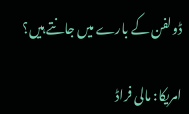ڈولفن کے بارے میں جانتے ہیں؟

امریکا: مالی فراڈ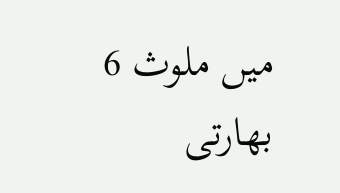میں ملوث 6 بھارتی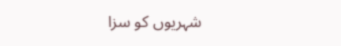شہریوں کو سزا